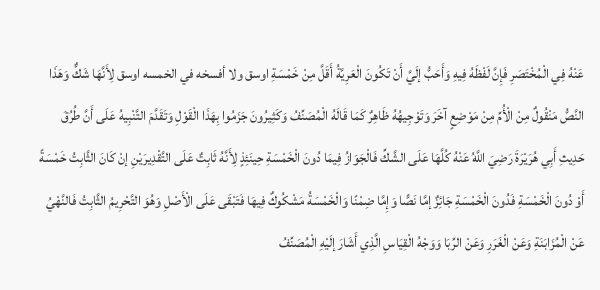عَنْهُ فِي الْمُخْتَصَرِ فَإِنَّ لَفْظَهُ فِيهِ وَأَحَبُّ إلَيَّ أَنْ تَكُونَ الْعَرِيَّةُ أَقَلَّ مِنْ خَمْسَةِ اوسق ولا أفسخه في الخمسه اوسق لِأَنَّهَا شَكٌّ وَهَذَا النَّصُّ مَنْقُولٌ مِنْ الْأُمِّ مِنْ مَوْضِعٍ آخَرَ وَتَوْجِيهُهُ ظَاهِرٌ كَمَا قَالَهُ الْمُصَنِّفُ وَكَثِيرُونَ جَزَمُوا بِهَذَا الْقَوْلِ وَتَقَدَّمَ التَّنْبِيهُ عَلَى أَنَّ طُرُقَ حَدِيثِ أَبِي هُرَيْرَةَ رَضِيَ اللَّهُ عَنْهُ كُلَّهَا عَلَى الشَّكِّ فَالْجَوَازُ فِيمَا دُونَ الْخَمْسَةِ حِينَئِذٍ لِأَنَّهُ ثَابِتٌ عَلَى التَّقْدِيرَيْنِ إنْ كَانَ الثَّابِتُ خَمْسَةً أَوْ دُونَ الْخَمْسَةِ فَدُونَ الْخَمْسَةِ جَائِزٌ إمَّا نَصًّا وَإِمَّا ضِمْنًا وَالْخَمْسَةُ مَشْكُوكٌ فِيهَا فَتَبْقَى عَلَى الْأَصْلِ وَهُوَ التَّحْرِيمُ الثَّابِتُ فَالنَّهْيُ عَنْ الْمُزَابَنَةِ وَعَنْ الْغَرَرِ وَعَنْ الرِّبَا وَوَجْهُ الْقِيَاسِ الَّذِي أَشَارَ إلَيْهِ الْمُصَنِّفُ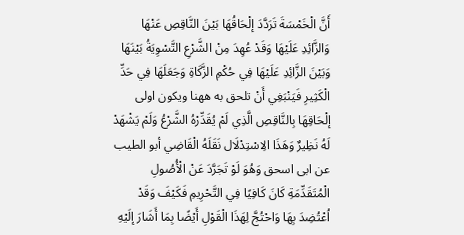أَنَّ الْخَمْسَةَ تَرَدَّدَ إلْحَاقُهَا بَيْنَ النَّاقِصِ عَنْهَا وَالزَّائِدِ عَلَيْهَا وَقَدْ عُهِدَ مِنْ الشَّرْعِ التَّسْوِيَةُ بَيْنَهَا وَبَيْنَ الزَّائِدِ عَلَيْهَا فِي حُكْمِ الزَّكَاةِ وَجَعَلَهَا فِي حَدِّ الْكَثِيرِ فَيَنْبَغِي أَنْ تلحق به ههنا ويكون اولى إلْحَاقِهَا بِالنَّاقِصِ الَّذِي لَمْ يُقَدِّرْهُ الشَّرْعُ وَلَمْ يَشْهَدْ لَهُ نَظِيرٌ وَهَذَا الِاسْتِدْلَال نَقَلَهُ الْقَاضِي أبو الطيب عن ابى اسحق وَهُوَ لَوْ تَجَرَّدَ عَنْ الْأُصُولِ الْمُتَقَدِّمَةِ كَانَ كَافِيًا فِي التَّحْرِيمِ فَكَيْفَ وَقَدْ اُعْتُضِدَ بِهَا وَاحْتُجَّ لِهَذَا الْقَوْلِ أَيْضًا بِمَا أَشَارَ إلَيْهِ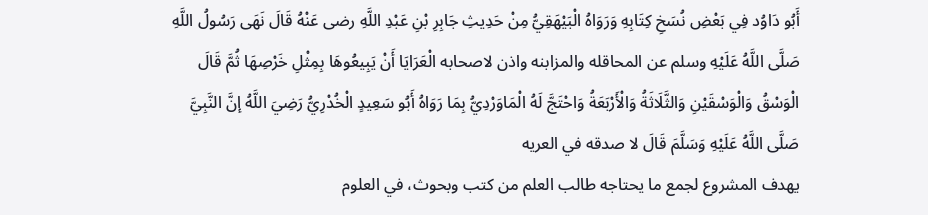أَبُو دَاوُد فِي بَعْضِ نُسَخِ كِتَابِهِ وَرَوَاهُ الْبَيْهَقِيُّ مِنْ حَدِيثِ جَابِرِ بْنِ عَبْدِ اللَّهِ رضى عَنْهُ قَالَ نَهَى رَسُولُ اللَّهِ صَلَّى اللَّهُ عَلَيْهِ وسلم عن المحاقله والمزابنه واذن لاصحابه الْعَرَايَا أَنْ يَبِيعُوهَا بِمِثْلِ خَرْصِهَا ثُمَّ قَالَ الْوَسْقُ وَالْوَسْقَيْنِ وَالثَّلَاثَةُ وَالْأَرْبَعَةُ وَاحْتَجَّ لَهُ الْمَاوَرْدِيُّ بِمَا رَوَاهُ أَبُو سَعِيدٍ الْخُدْرِيُّ رَضِيَ اللَّهُ إنَّ النَّبِيَّ صَلَّى اللَّهُ عَلَيْهِ وَسَلَّمَ قَالَ لا صدقه في العريه
يهدف المشروع لجمع ما يحتاجه طالب العلم من كتب وبحوث، في العلوم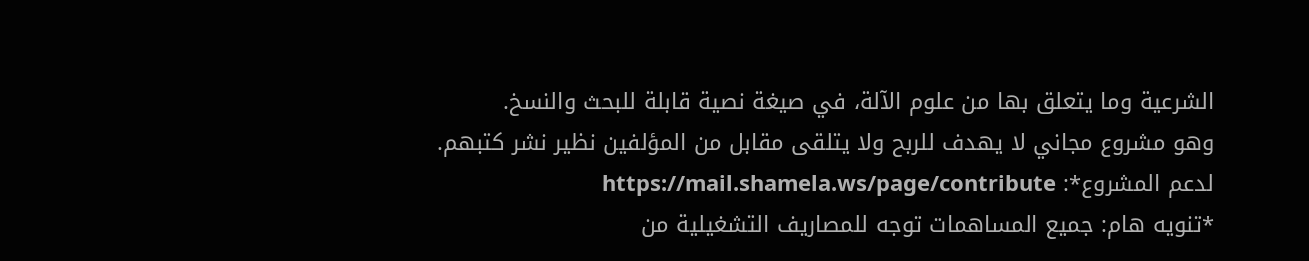الشرعية وما يتعلق بها من علوم الآلة، في صيغة نصية قابلة للبحث والنسخ.
وهو مشروع مجاني لا يهدف للربح ولا يتلقى مقابل من المؤلفين نظير نشر كتبهم.
لدعم المشروع*: https://mail.shamela.ws/page/contribute
*تنويه هام: جميع المساهمات توجه للمصاريف التشغيلية من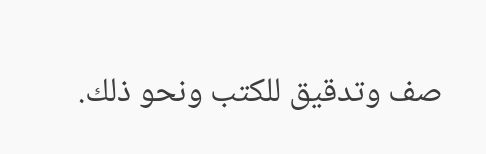صف وتدقيق للكتب ونحو ذلك.